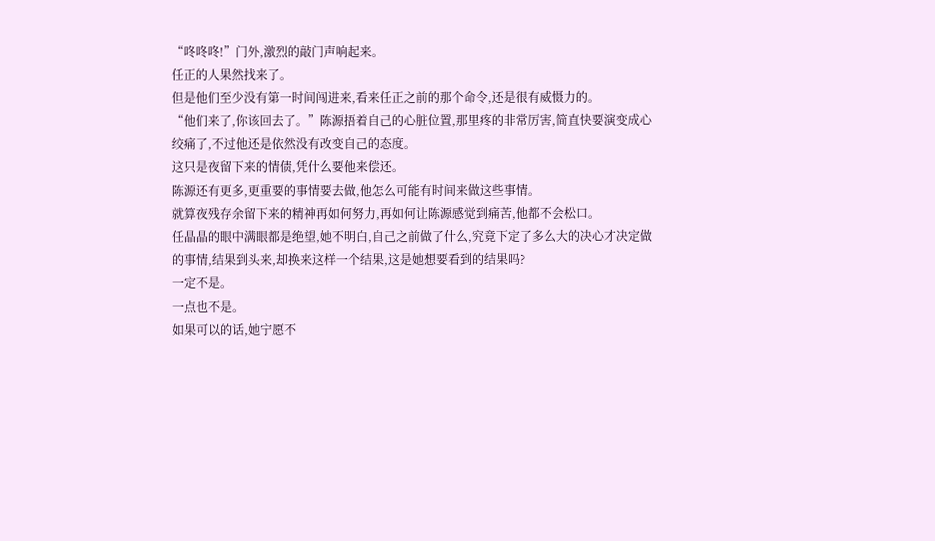“咚咚咚!”门外,激烈的敲门声响起来。
任正的人果然找来了。
但是他们至少没有第一时间闯进来,看来任正之前的那个命令,还是很有威慑力的。
“他们来了,你该回去了。”陈源捂着自己的心脏位置,那里疼的非常厉害,简直快要演变成心绞痛了,不过他还是依然没有改变自己的态度。
这只是夜留下来的情债,凭什么要他来偿还。
陈源还有更多,更重要的事情要去做,他怎么可能有时间来做这些事情。
就算夜残存余留下来的精神再如何努力,再如何让陈源感觉到痛苦,他都不会松口。
任晶晶的眼中满眼都是绝望,她不明白,自己之前做了什么,究竟下定了多么大的决心才决定做的事情,结果到头来,却换来这样一个结果,这是她想要看到的结果吗?
一定不是。
一点也不是。
如果可以的话,她宁愿不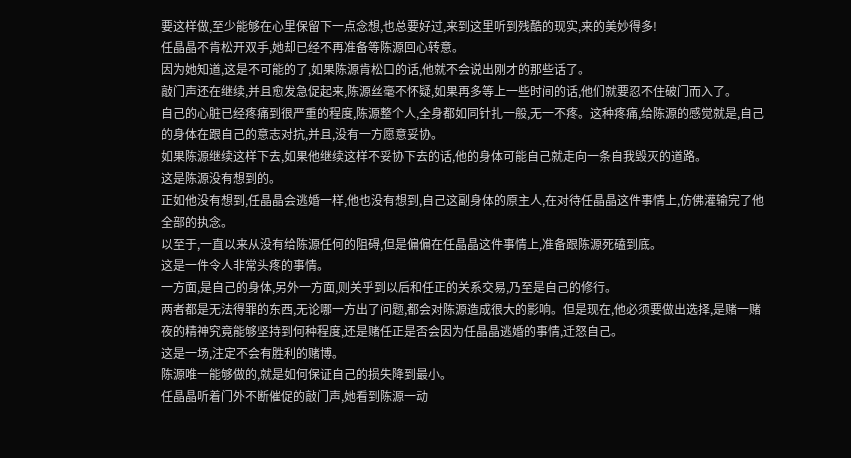要这样做,至少能够在心里保留下一点念想,也总要好过,来到这里听到残酷的现实,来的美妙得多!
任晶晶不肯松开双手,她却已经不再准备等陈源回心转意。
因为她知道,这是不可能的了,如果陈源肯松口的话,他就不会说出刚才的那些话了。
敲门声还在继续,并且愈发急促起来,陈源丝毫不怀疑,如果再多等上一些时间的话,他们就要忍不住破门而入了。
自己的心脏已经疼痛到很严重的程度,陈源整个人,全身都如同针扎一般,无一不疼。这种疼痛,给陈源的感觉就是,自己的身体在跟自己的意志对抗,并且,没有一方愿意妥协。
如果陈源继续这样下去,如果他继续这样不妥协下去的话,他的身体可能自己就走向一条自我毁灭的道路。
这是陈源没有想到的。
正如他没有想到,任晶晶会逃婚一样,他也没有想到,自己这副身体的原主人,在对待任晶晶这件事情上,仿佛灌输完了他全部的执念。
以至于,一直以来从没有给陈源任何的阻碍,但是偏偏在任晶晶这件事情上,准备跟陈源死磕到底。
这是一件令人非常头疼的事情。
一方面,是自己的身体,另外一方面,则关乎到以后和任正的关系交易,乃至是自己的修行。
两者都是无法得罪的东西,无论哪一方出了问题,都会对陈源造成很大的影响。但是现在,他必须要做出选择,是赌一赌夜的精神究竟能够坚持到何种程度,还是赌任正是否会因为任晶晶逃婚的事情,迁怒自己。
这是一场,注定不会有胜利的赌博。
陈源唯一能够做的,就是如何保证自己的损失降到最小。
任晶晶听着门外不断催促的敲门声,她看到陈源一动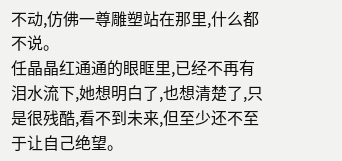不动,仿佛一尊雕塑站在那里,什么都不说。
任晶晶红通通的眼眶里,已经不再有泪水流下,她想明白了,也想清楚了,只是很残酷,看不到未来,但至少还不至于让自己绝望。